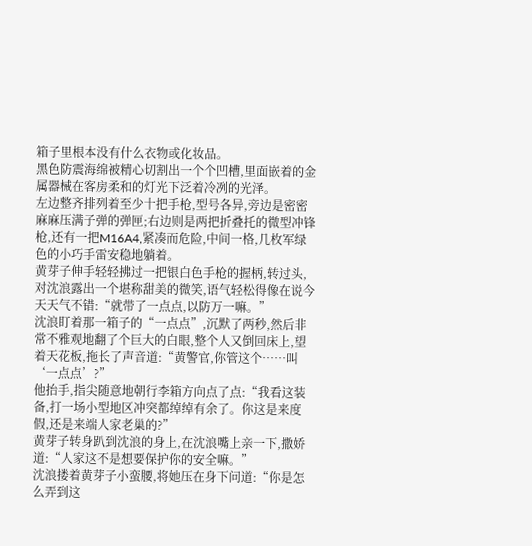箱子里根本没有什么衣物或化妆品。
黑色防震海绵被精心切割出一个个凹槽,里面嵌着的金属器械在客房柔和的灯光下泛着冷冽的光泽。
左边整齐排列着至少十把手枪,型号各异,旁边是密密麻麻压满子弹的弹匣;右边则是两把折叠托的微型冲锋枪,还有一把M16A4,紧凑而危险,中间一格,几枚军绿色的小巧手雷安稳地躺着。
黄芽子伸手轻轻拂过一把银白色手枪的握柄,转过头,对沈浪露出一个堪称甜美的微笑,语气轻松得像在说今天天气不错:“就带了一点点,以防万一嘛。”
沈浪盯着那一箱子的“一点点”,沉默了两秒,然后非常不雅观地翻了个巨大的白眼,整个人又倒回床上,望着天花板,拖长了声音道:“黄警官,你管这个……叫‘一点点’?”
他抬手,指尖随意地朝行李箱方向点了点:“我看这装备,打一场小型地区冲突都绰绰有余了。你这是来度假,还是来端人家老巢的?”
黄芽子转身趴到沈浪的身上,在沈浪嘴上亲一下,撒娇道:“人家这不是想要保护你的安全嘛。”
沈浪搂着黄芽子小蛮腰,将她压在身下问道:“你是怎么弄到这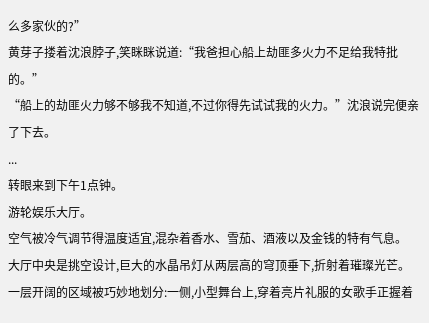么多家伙的?”
黄芽子搂着沈浪脖子,笑眯眯说道:“我爸担心船上劫匪多火力不足给我特批的。”
“船上的劫匪火力够不够我不知道,不过你得先试试我的火力。”沈浪说完便亲了下去。
...
转眼来到下午1点钟。
游轮娱乐大厅。
空气被冷气调节得温度适宜,混杂着香水、雪茄、酒液以及金钱的特有气息。
大厅中央是挑空设计,巨大的水晶吊灯从两层高的穹顶垂下,折射着璀璨光芒。
一层开阔的区域被巧妙地划分:一侧,小型舞台上,穿着亮片礼服的女歌手正握着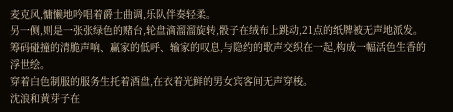麦克风,慵懒地吟唱着爵士曲调,乐队伴奏轻柔。
另一侧,则是一张张绿色的赌台,轮盘滴溜溜旋转,骰子在绒布上跳动,21点的纸牌被无声地派发。
筹码碰撞的清脆声响、赢家的低呼、输家的叹息,与隐约的歌声交织在一起,构成一幅活色生香的浮世绘。
穿着白色制服的服务生托着酒盘,在衣着光鲜的男女宾客间无声穿梭。
沈浪和黄芽子在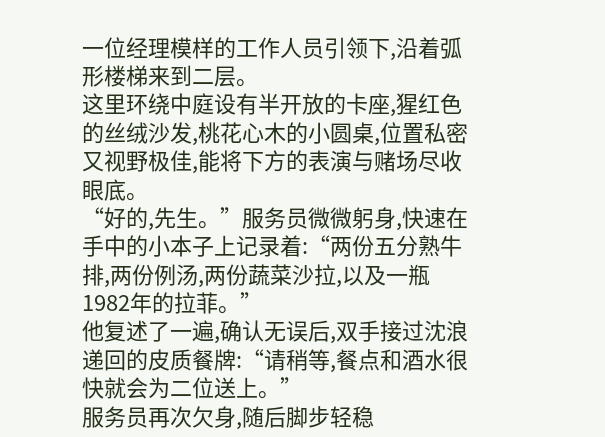一位经理模样的工作人员引领下,沿着弧形楼梯来到二层。
这里环绕中庭设有半开放的卡座,猩红色的丝绒沙发,桃花心木的小圆桌,位置私密又视野极佳,能将下方的表演与赌场尽收眼底。
“好的,先生。”服务员微微躬身,快速在手中的小本子上记录着:“两份五分熟牛排,两份例汤,两份蔬菜沙拉,以及一瓶1982年的拉菲。”
他复述了一遍,确认无误后,双手接过沈浪递回的皮质餐牌:“请稍等,餐点和酒水很快就会为二位送上。”
服务员再次欠身,随后脚步轻稳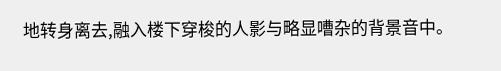地转身离去,融入楼下穿梭的人影与略显嘈杂的背景音中。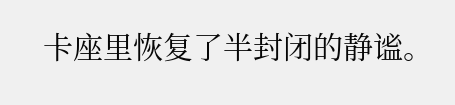卡座里恢复了半封闭的静谧。